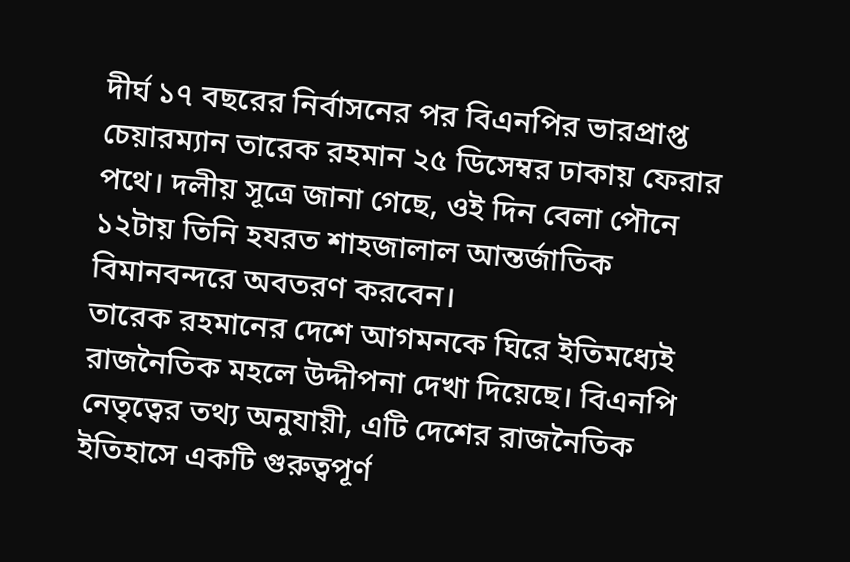দীর্ঘ ১৭ বছরের নির্বাসনের পর বিএনপির ভারপ্রাপ্ত চেয়ারম্যান তারেক রহমান ২৫ ডিসেম্বর ঢাকায় ফেরার পথে। দলীয় সূত্রে জানা গেছে, ওই দিন বেলা পৌনে ১২টায় তিনি হযরত শাহজালাল আন্তর্জাতিক বিমানবন্দরে অবতরণ করবেন।
তারেক রহমানের দেশে আগমনকে ঘিরে ইতিমধ্যেই রাজনৈতিক মহলে উদ্দীপনা দেখা দিয়েছে। বিএনপি নেতৃত্বের তথ্য অনুযায়ী, এটি দেশের রাজনৈতিক ইতিহাসে একটি গুরুত্বপূর্ণ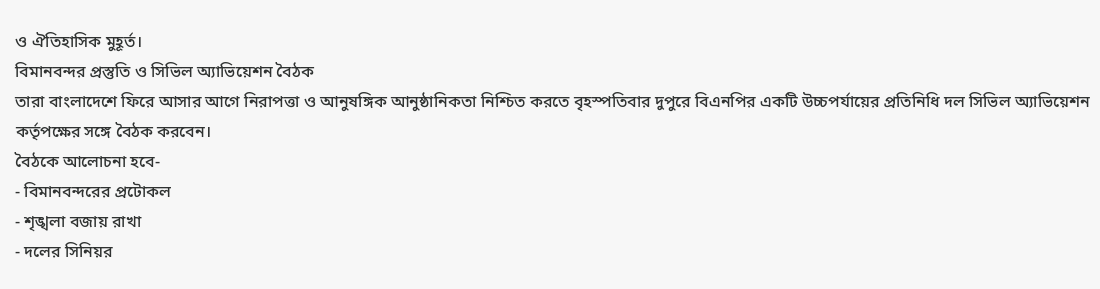ও ঐতিহাসিক মুহূর্ত।
বিমানবন্দর প্রস্তুতি ও সিভিল অ্যাভিয়েশন বৈঠক
তারা বাংলাদেশে ফিরে আসার আগে নিরাপত্তা ও আনুষঙ্গিক আনুষ্ঠানিকতা নিশ্চিত করতে বৃহস্পতিবার দুপুরে বিএনপির একটি উচ্চপর্যায়ের প্রতিনিধি দল সিভিল অ্যাভিয়েশন কর্তৃপক্ষের সঙ্গে বৈঠক করবেন।
বৈঠকে আলোচনা হবে-
- বিমানবন্দরের প্রটোকল
- শৃঙ্খলা বজায় রাখা
- দলের সিনিয়র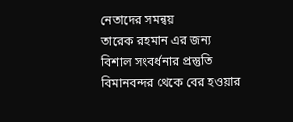নেতাদের সমন্বয়
তারেক রহমান এর জন্য বিশাল সংবর্ধনার প্রস্তুতি
বিমানবন্দর থেকে বের হওয়ার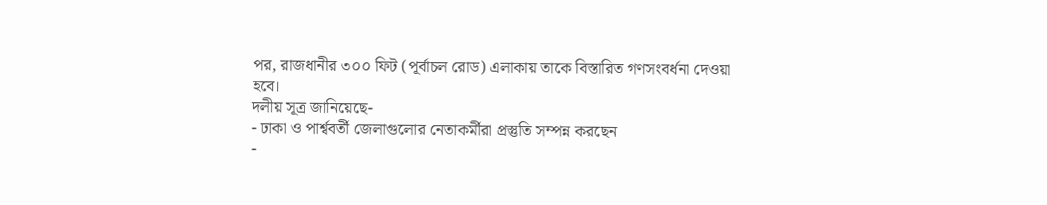পর, রাজধানীর ৩০০ ফিট (পূর্বাচল রোড) এলাকায় তাকে বিস্তারিত গণসংবর্ধনা দেওয়া হবে।
দলীয় সূত্র জানিয়েছে-
- ঢাকা ও পার্শ্ববর্তী জেলাগুলোর নেতাকর্মীরা প্রস্তুতি সম্পন্ন করছেন
-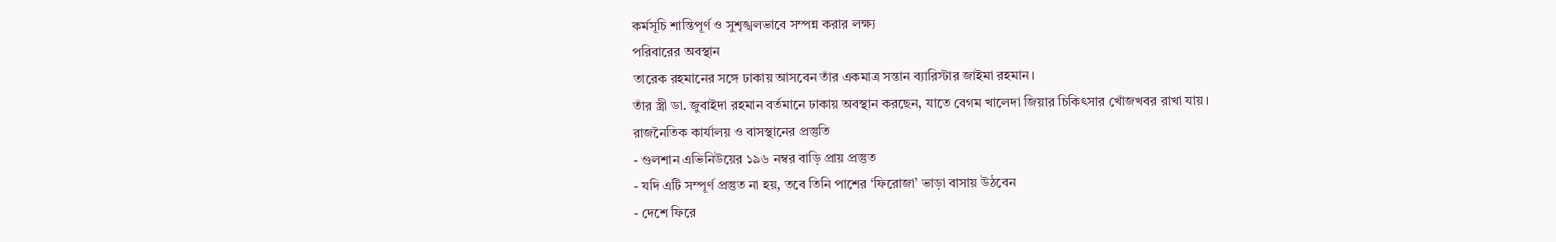কর্মসূচি শান্তিপূর্ণ ও সুশৃঙ্খলভাবে সম্পন্ন করার লক্ষ্য
পরিবারের অবস্থান
তারেক রহমানের সঙ্গে ঢাকায় আসবেন তাঁর একমাত্র সন্তান ব্যারিস্টার জাইমা রহমান।
তাঁর স্ত্রী ডা. জুবাইদা রহমান বর্তমানে ঢাকায় অবস্থান করছেন, যাতে বেগম খালেদা জিয়ার চিকিৎসার খোঁজখবর রাখা যায়।
রাজনৈতিক কার্যালয় ও বাসস্থানের প্রস্তুতি
- গুলশান এভিনিউয়ের ১৯৬ নম্বর বাড়ি প্রায় প্রস্তুত
- যদি এটি সম্পূর্ণ প্রস্তুত না হয়, তবে তিনি পাশের ‘ফিরোজা’ ভাড়া বাসায় উঠবেন
- দেশে ফিরে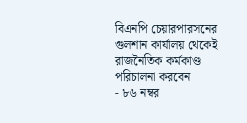বিএনপি চেয়ারপারসনের গুলশান কার্যালয় থেকেই রাজনৈতিক কর্মকাণ্ড পরিচালনা করবেন
- ৮৬ নম্বর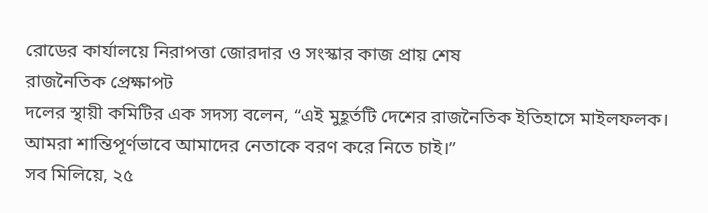রোডের কার্যালয়ে নিরাপত্তা জোরদার ও সংস্কার কাজ প্রায় শেষ
রাজনৈতিক প্রেক্ষাপট
দলের স্থায়ী কমিটির এক সদস্য বলেন, “এই মুহূর্তটি দেশের রাজনৈতিক ইতিহাসে মাইলফলক। আমরা শান্তিপূর্ণভাবে আমাদের নেতাকে বরণ করে নিতে চাই।”
সব মিলিয়ে, ২৫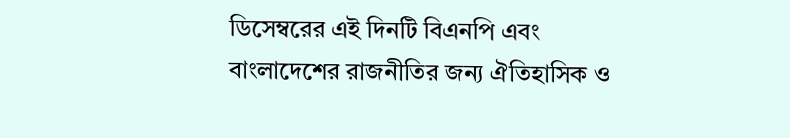ডিসেম্বরের এই দিনটি বিএনপি এবং বাংলাদেশের রাজনীতির জন্য ঐতিহাসিক ও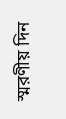স্মরণীয় দিন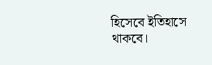হিসেবে ইতিহাসে থাকবে।